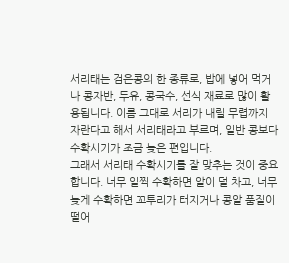서리태는 검은콩의 한 종류로, 밥에 넣어 먹거나 콩자반, 두유, 콩국수, 선식 재료로 많이 활용됩니다. 이름 그대로 서리가 내릴 무렵까지 자란다고 해서 서리태라고 부르며, 일반 콩보다 수확시기가 조금 늦은 편입니다.
그래서 서리태 수확시기를 잘 맞추는 것이 중요합니다. 너무 일찍 수확하면 알이 덜 차고, 너무 늦게 수확하면 꼬투리가 터지거나 콩알 품질이 떨어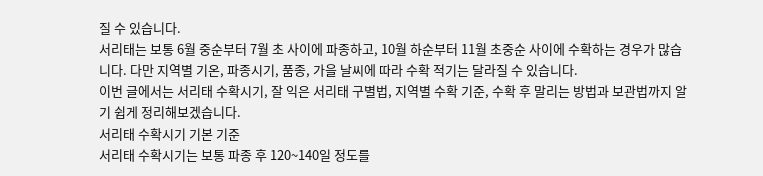질 수 있습니다.
서리태는 보통 6월 중순부터 7월 초 사이에 파종하고, 10월 하순부터 11월 초중순 사이에 수확하는 경우가 많습니다. 다만 지역별 기온, 파종시기, 품종, 가을 날씨에 따라 수확 적기는 달라질 수 있습니다.
이번 글에서는 서리태 수확시기, 잘 익은 서리태 구별법, 지역별 수확 기준, 수확 후 말리는 방법과 보관법까지 알기 쉽게 정리해보겠습니다.
서리태 수확시기 기본 기준
서리태 수확시기는 보통 파종 후 120~140일 정도를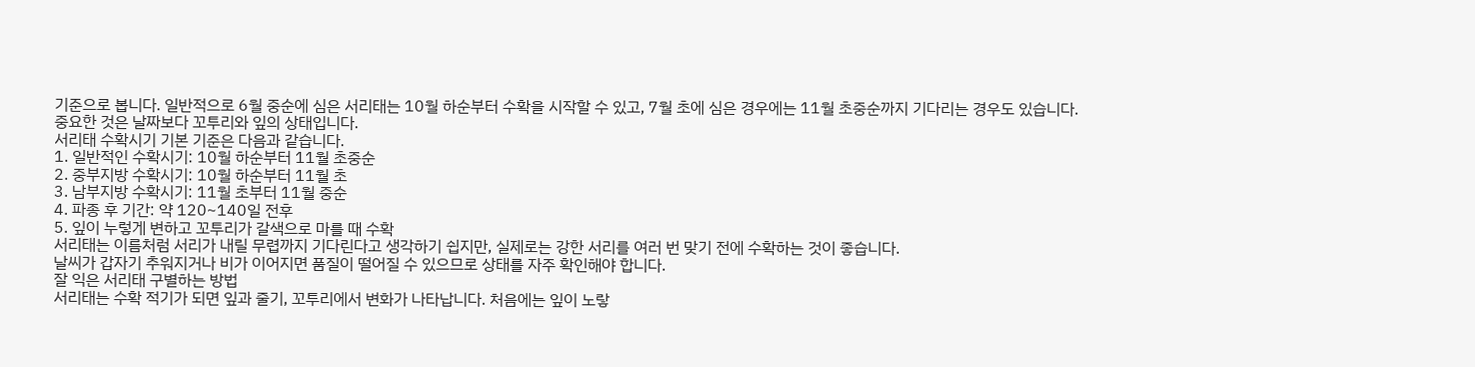기준으로 봅니다. 일반적으로 6월 중순에 심은 서리태는 10월 하순부터 수확을 시작할 수 있고, 7월 초에 심은 경우에는 11월 초중순까지 기다리는 경우도 있습니다.
중요한 것은 날짜보다 꼬투리와 잎의 상태입니다.
서리태 수확시기 기본 기준은 다음과 같습니다.
1. 일반적인 수확시기: 10월 하순부터 11월 초중순
2. 중부지방 수확시기: 10월 하순부터 11월 초
3. 남부지방 수확시기: 11월 초부터 11월 중순
4. 파종 후 기간: 약 120~140일 전후
5. 잎이 누렇게 변하고 꼬투리가 갈색으로 마를 때 수확
서리태는 이름처럼 서리가 내릴 무렵까지 기다린다고 생각하기 쉽지만, 실제로는 강한 서리를 여러 번 맞기 전에 수확하는 것이 좋습니다.
날씨가 갑자기 추워지거나 비가 이어지면 품질이 떨어질 수 있으므로 상태를 자주 확인해야 합니다.
잘 익은 서리태 구별하는 방법
서리태는 수확 적기가 되면 잎과 줄기, 꼬투리에서 변화가 나타납니다. 처음에는 잎이 노랗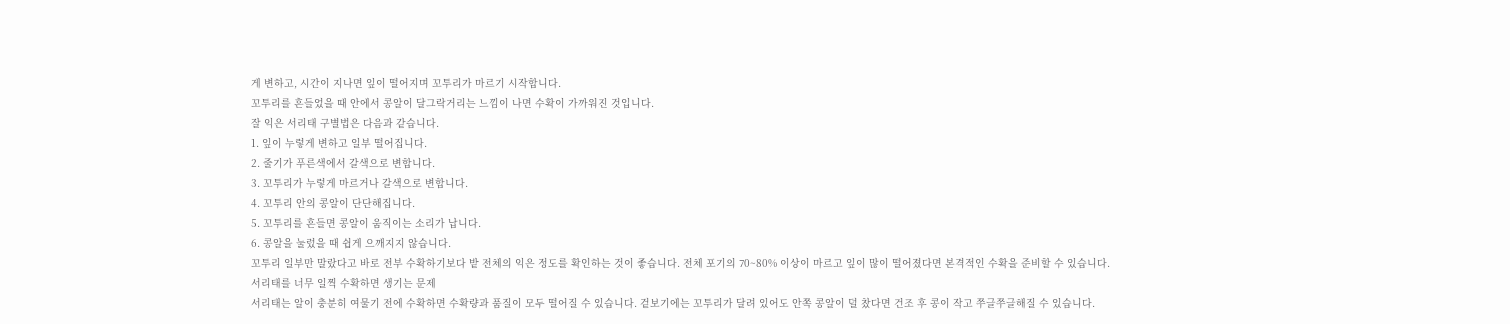게 변하고, 시간이 지나면 잎이 떨어지며 꼬투리가 마르기 시작합니다.
꼬투리를 흔들었을 때 안에서 콩알이 달그락거리는 느낌이 나면 수확이 가까워진 것입니다.
잘 익은 서리태 구별법은 다음과 같습니다.
1. 잎이 누렇게 변하고 일부 떨어집니다.
2. 줄기가 푸른색에서 갈색으로 변합니다.
3. 꼬투리가 누렇게 마르거나 갈색으로 변합니다.
4. 꼬투리 안의 콩알이 단단해집니다.
5. 꼬투리를 흔들면 콩알이 움직이는 소리가 납니다.
6. 콩알을 눌렀을 때 쉽게 으깨지지 않습니다.
꼬투리 일부만 말랐다고 바로 전부 수확하기보다 밭 전체의 익은 정도를 확인하는 것이 좋습니다. 전체 포기의 70~80% 이상이 마르고 잎이 많이 떨어졌다면 본격적인 수확을 준비할 수 있습니다.
서리태를 너무 일찍 수확하면 생기는 문제
서리태는 알이 충분히 여물기 전에 수확하면 수확량과 품질이 모두 떨어질 수 있습니다. 겉보기에는 꼬투리가 달려 있어도 안쪽 콩알이 덜 찼다면 건조 후 콩이 작고 쭈글쭈글해질 수 있습니다.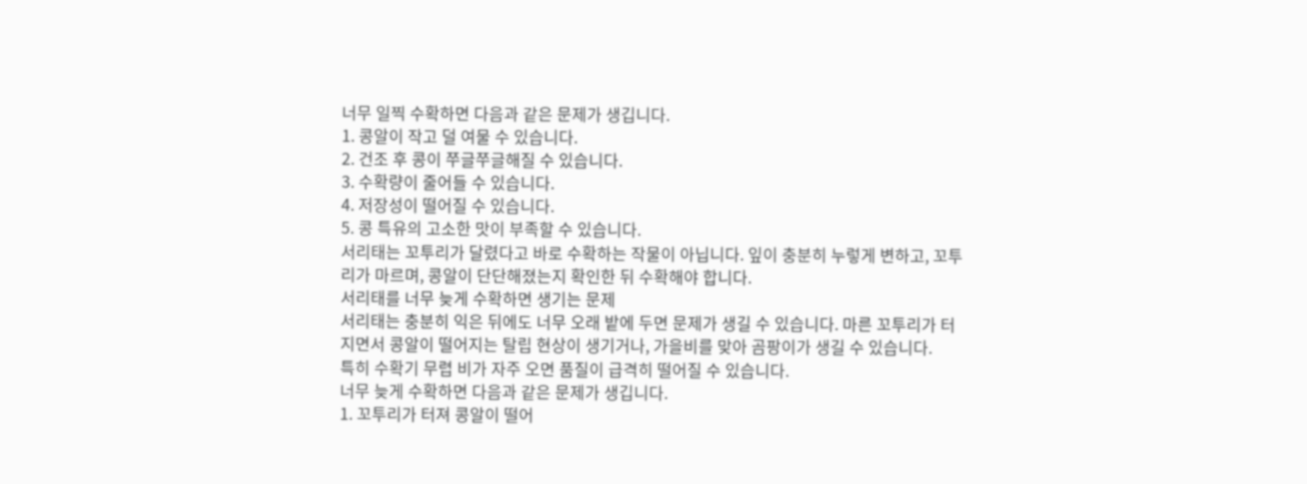너무 일찍 수확하면 다음과 같은 문제가 생깁니다.
1. 콩알이 작고 덜 여물 수 있습니다.
2. 건조 후 콩이 쭈글쭈글해질 수 있습니다.
3. 수확량이 줄어들 수 있습니다.
4. 저장성이 떨어질 수 있습니다.
5. 콩 특유의 고소한 맛이 부족할 수 있습니다.
서리태는 꼬투리가 달렸다고 바로 수확하는 작물이 아닙니다. 잎이 충분히 누렇게 변하고, 꼬투리가 마르며, 콩알이 단단해졌는지 확인한 뒤 수확해야 합니다.
서리태를 너무 늦게 수확하면 생기는 문제
서리태는 충분히 익은 뒤에도 너무 오래 밭에 두면 문제가 생길 수 있습니다. 마른 꼬투리가 터지면서 콩알이 떨어지는 탈립 현상이 생기거나, 가을비를 맞아 곰팡이가 생길 수 있습니다.
특히 수확기 무렵 비가 자주 오면 품질이 급격히 떨어질 수 있습니다.
너무 늦게 수확하면 다음과 같은 문제가 생깁니다.
1. 꼬투리가 터져 콩알이 떨어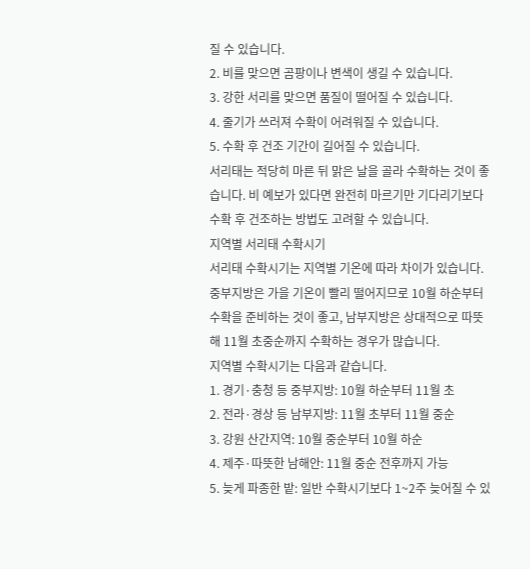질 수 있습니다.
2. 비를 맞으면 곰팡이나 변색이 생길 수 있습니다.
3. 강한 서리를 맞으면 품질이 떨어질 수 있습니다.
4. 줄기가 쓰러져 수확이 어려워질 수 있습니다.
5. 수확 후 건조 기간이 길어질 수 있습니다.
서리태는 적당히 마른 뒤 맑은 날을 골라 수확하는 것이 좋습니다. 비 예보가 있다면 완전히 마르기만 기다리기보다 수확 후 건조하는 방법도 고려할 수 있습니다.
지역별 서리태 수확시기
서리태 수확시기는 지역별 기온에 따라 차이가 있습니다. 중부지방은 가을 기온이 빨리 떨어지므로 10월 하순부터 수확을 준비하는 것이 좋고, 남부지방은 상대적으로 따뜻해 11월 초중순까지 수확하는 경우가 많습니다.
지역별 수확시기는 다음과 같습니다.
1. 경기·충청 등 중부지방: 10월 하순부터 11월 초
2. 전라·경상 등 남부지방: 11월 초부터 11월 중순
3. 강원 산간지역: 10월 중순부터 10월 하순
4. 제주·따뜻한 남해안: 11월 중순 전후까지 가능
5. 늦게 파종한 밭: 일반 수확시기보다 1~2주 늦어질 수 있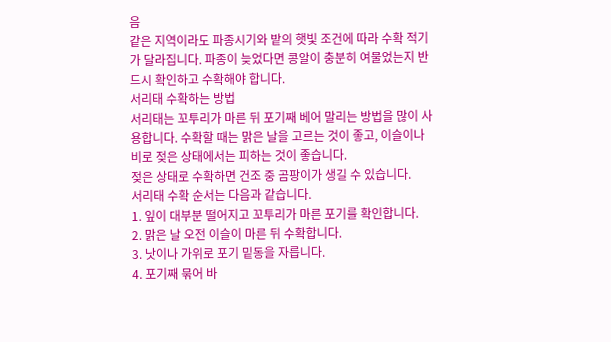음
같은 지역이라도 파종시기와 밭의 햇빛 조건에 따라 수확 적기가 달라집니다. 파종이 늦었다면 콩알이 충분히 여물었는지 반드시 확인하고 수확해야 합니다.
서리태 수확하는 방법
서리태는 꼬투리가 마른 뒤 포기째 베어 말리는 방법을 많이 사용합니다. 수확할 때는 맑은 날을 고르는 것이 좋고, 이슬이나 비로 젖은 상태에서는 피하는 것이 좋습니다.
젖은 상태로 수확하면 건조 중 곰팡이가 생길 수 있습니다.
서리태 수확 순서는 다음과 같습니다.
1. 잎이 대부분 떨어지고 꼬투리가 마른 포기를 확인합니다.
2. 맑은 날 오전 이슬이 마른 뒤 수확합니다.
3. 낫이나 가위로 포기 밑동을 자릅니다.
4. 포기째 묶어 바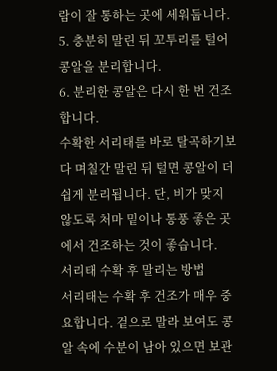람이 잘 통하는 곳에 세워둡니다.
5. 충분히 말린 뒤 꼬투리를 털어 콩알을 분리합니다.
6. 분리한 콩알은 다시 한 번 건조합니다.
수확한 서리태를 바로 탈곡하기보다 며칠간 말린 뒤 털면 콩알이 더 쉽게 분리됩니다. 단, 비가 맞지 않도록 처마 밑이나 통풍 좋은 곳에서 건조하는 것이 좋습니다.
서리태 수확 후 말리는 방법
서리태는 수확 후 건조가 매우 중요합니다. 겉으로 말라 보여도 콩알 속에 수분이 남아 있으면 보관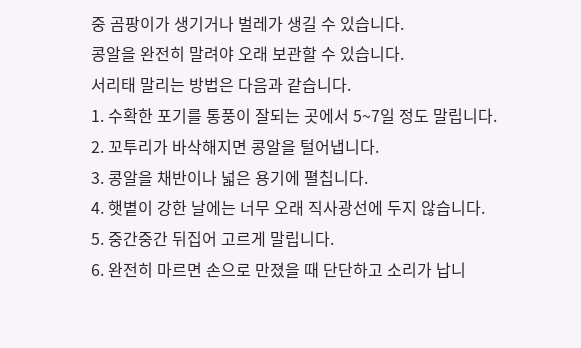중 곰팡이가 생기거나 벌레가 생길 수 있습니다.
콩알을 완전히 말려야 오래 보관할 수 있습니다.
서리태 말리는 방법은 다음과 같습니다.
1. 수확한 포기를 통풍이 잘되는 곳에서 5~7일 정도 말립니다.
2. 꼬투리가 바삭해지면 콩알을 털어냅니다.
3. 콩알을 채반이나 넓은 용기에 펼칩니다.
4. 햇볕이 강한 날에는 너무 오래 직사광선에 두지 않습니다.
5. 중간중간 뒤집어 고르게 말립니다.
6. 완전히 마르면 손으로 만졌을 때 단단하고 소리가 납니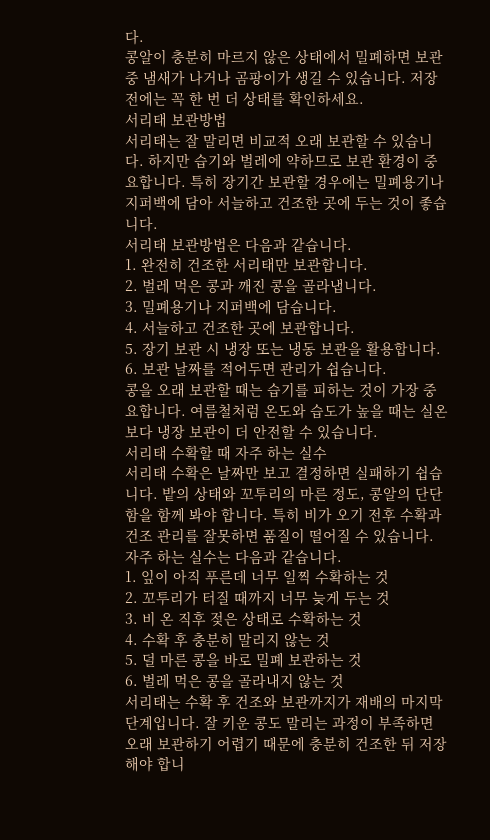다.
콩알이 충분히 마르지 않은 상태에서 밀폐하면 보관 중 냄새가 나거나 곰팡이가 생길 수 있습니다. 저장 전에는 꼭 한 번 더 상태를 확인하세요.
서리태 보관방법
서리태는 잘 말리면 비교적 오래 보관할 수 있습니다. 하지만 습기와 벌레에 약하므로 보관 환경이 중요합니다. 특히 장기간 보관할 경우에는 밀폐용기나 지퍼백에 담아 서늘하고 건조한 곳에 두는 것이 좋습니다.
서리태 보관방법은 다음과 같습니다.
1. 완전히 건조한 서리태만 보관합니다.
2. 벌레 먹은 콩과 깨진 콩을 골라냅니다.
3. 밀폐용기나 지퍼백에 담습니다.
4. 서늘하고 건조한 곳에 보관합니다.
5. 장기 보관 시 냉장 또는 냉동 보관을 활용합니다.
6. 보관 날짜를 적어두면 관리가 쉽습니다.
콩을 오래 보관할 때는 습기를 피하는 것이 가장 중요합니다. 여름철처럼 온도와 습도가 높을 때는 실온보다 냉장 보관이 더 안전할 수 있습니다.
서리태 수확할 때 자주 하는 실수
서리태 수확은 날짜만 보고 결정하면 실패하기 쉽습니다. 밭의 상태와 꼬투리의 마른 정도, 콩알의 단단함을 함께 봐야 합니다. 특히 비가 오기 전후 수확과 건조 관리를 잘못하면 품질이 떨어질 수 있습니다.
자주 하는 실수는 다음과 같습니다.
1. 잎이 아직 푸른데 너무 일찍 수확하는 것
2. 꼬투리가 터질 때까지 너무 늦게 두는 것
3. 비 온 직후 젖은 상태로 수확하는 것
4. 수확 후 충분히 말리지 않는 것
5. 덜 마른 콩을 바로 밀폐 보관하는 것
6. 벌레 먹은 콩을 골라내지 않는 것
서리태는 수확 후 건조와 보관까지가 재배의 마지막 단계입니다. 잘 키운 콩도 말리는 과정이 부족하면 오래 보관하기 어렵기 때문에 충분히 건조한 뒤 저장해야 합니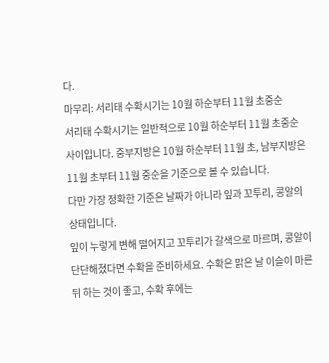다.
마무리: 서리태 수확시기는 10월 하순부터 11월 초중순
서리태 수확시기는 일반적으로 10월 하순부터 11월 초중순 사이입니다. 중부지방은 10월 하순부터 11월 초, 남부지방은 11월 초부터 11월 중순을 기준으로 볼 수 있습니다.
다만 가장 정확한 기준은 날짜가 아니라 잎과 꼬투리, 콩알의 상태입니다.
잎이 누렇게 변해 떨어지고 꼬투리가 갈색으로 마르며, 콩알이 단단해졌다면 수확을 준비하세요. 수확은 맑은 날 이슬이 마른 뒤 하는 것이 좋고, 수확 후에는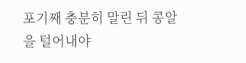포기째 충분히 말린 뒤 콩알을 털어내야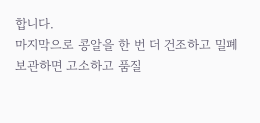합니다.
마지막으로 콩알을 한 번 더 건조하고 밀폐 보관하면 고소하고 품질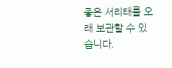좋은 서리태를 오래 보관할 수 있습니다.